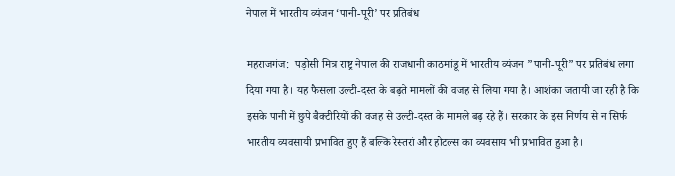नेपाल में भारतीय व्यंजन ‘पानी-पूरी’ पर प्रतिबंध

महराजगंज:  पड़ोसी मित्र राष्ट्र नेपाल की राजधानी काठमांडू में भारतीय व्यंजन ”पानी-पूरी” पर प्रतिबंध लगा दिया गया है। यह फैसला उल्टी-दस्त के बढ़ते मामलों की वजह से लिया गया है। आशंका जतायी जा रही है कि इसके पानी में छुपे बैक्टीरियों की वजह से उल्टी-दस्त के मामले बढ़ रहे हैं। सरकार के इस निर्णय से न सिर्फ भारतीय व्यवसायी प्रभावित हुए हैं बल्कि रेस्तरां और होटल्स का व्यवसाय भी प्रभावित हुआ है।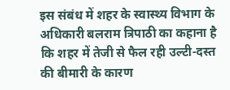इस संबंध में शहर के स्वास्थ्य विभाग के अधिकारी बलराम त्रिपाठी का कहाना है कि शहर में तेजी से फैल रही उल्टी-दस्त की बीमारी के कारण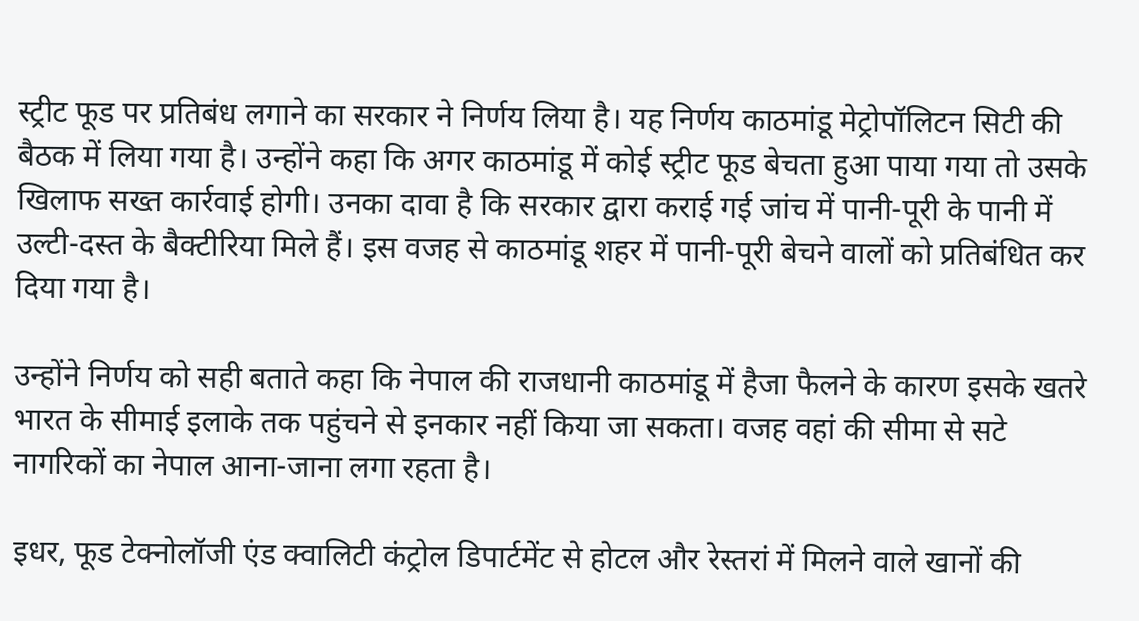स्ट्रीट फूड पर प्रतिबंध लगाने का सरकार ने निर्णय लिया है। यह निर्णय काठमांडू मेट्रोपॉलिटन सिटी की बैठक में लिया गया है। उन्होंने कहा कि अगर काठमांडू में कोई स्ट्रीट फूड बेचता हुआ पाया गया तो उसके खिलाफ सख्त कार्रवाई होगी। उनका दावा है कि सरकार द्वारा कराई गई जांच में पानी-पूरी के पानी में उल्टी-दस्त के बैक्टीरिया मिले हैं। इस वजह से काठमांडू शहर में पानी-पूरी बेचने वालों को प्रतिबंधित कर दिया गया है।

उन्होंने निर्णय को सही बताते कहा कि नेपाल की राजधानी काठमांडू में हैजा फैलने के कारण इसके खतरे भारत के सीमाई इलाके तक पहुंचने से इनकार नहीं किया जा सकता। वजह वहां की सीमा से सटे नागरिकों का नेपाल आना-जाना लगा रहता है।

इधर, फूड टेक्नोलॉजी एंड क्वालिटी कंट्रोल डिपार्टमेंट से होटल और रेस्तरां में मिलने वाले खानों की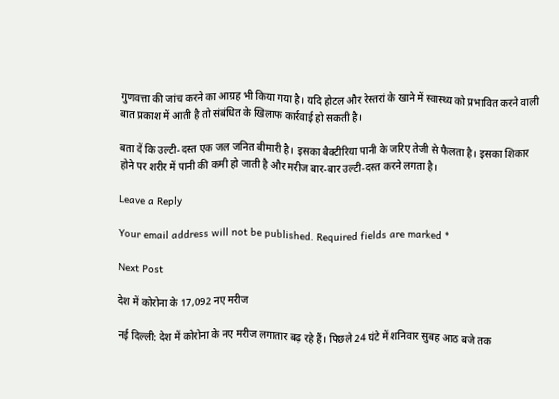गुणवत्ता की जांच करने का आग्रह भी किया गया है। यदि होटल और रेस्तरां के खाने में स्वास्थ्य को प्रभावित करने वाली बात प्रकाश में आती है तो संबंधित के खिलाफ कार्रवाई हो सकती है।

बता दें कि उल्टी-दस्त एक जल जनित बीमारी है। इसका बैक्टीरिया पानी के जरिए तेजी से फैलता है। इसका शिकार होने पर शरीर में पानी की कमी हो जाती है और मरीज बार-बार उल्टी-दस्त करने लगता है।

Leave a Reply

Your email address will not be published. Required fields are marked *

Next Post

देश में कोरोना के 17,092 नए मरीज

नई दिल्ली: देश में कोरोना के नए मरीज लगातार बढ़ रहे हैं। पिछले 24 घंटे में शनिवार सुबह आठ बजे तक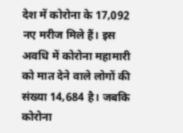देश में कोरोना के 17,092 नए मरीज मिले हैं। इस अवधि में कोरोना महामारी को मात देने वाले लोगों की संख्या 14,684 है। जबकि कोरोना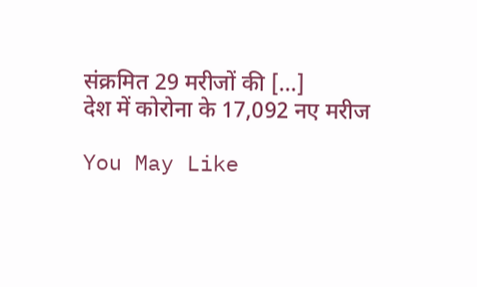संक्रमित 29 मरीजों की […]
देश में कोरोना के 17,092 नए मरीज

You May Like